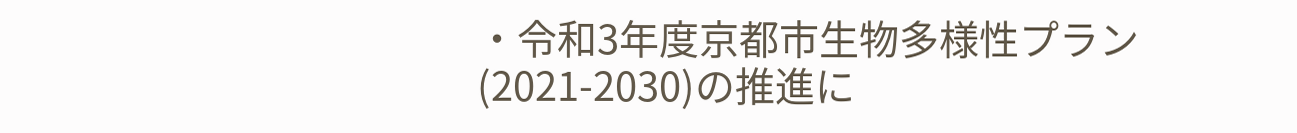・令和3年度京都市生物多様性プラン(2021-2030)の推進に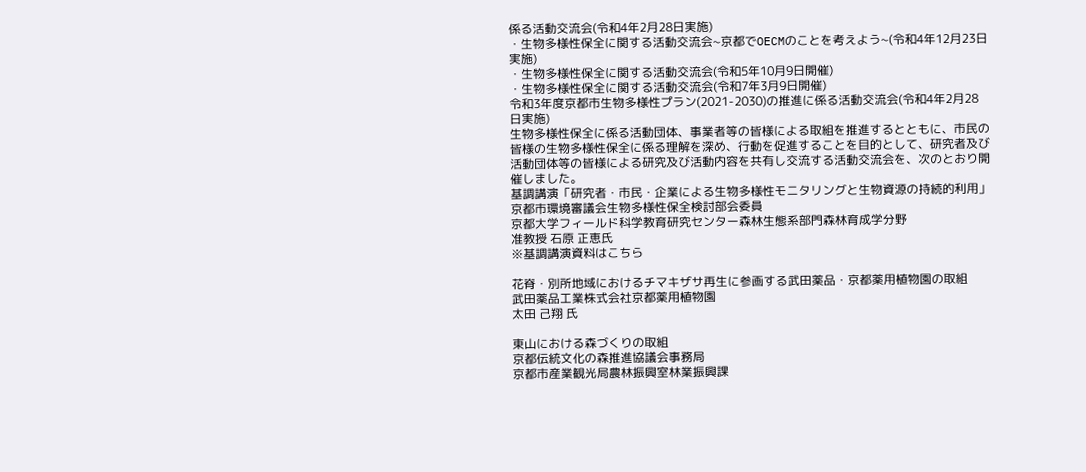係る活動交流会(令和4年2月28日実施)
・生物多様性保全に関する活動交流会~京都でOECMのことを考えよう~(令和4年12月23日実施)
・生物多様性保全に関する活動交流会(令和5年10月9日開催)
・生物多様性保全に関する活動交流会(令和7年3月9日開催)
令和3年度京都市生物多様性プラン(2021-2030)の推進に係る活動交流会(令和4年2月28日実施)
生物多様性保全に係る活動団体、事業者等の皆様による取組を推進するとともに、市民の皆様の生物多様性保全に係る理解を深め、行動を促進することを目的として、研究者及び活動団体等の皆様による研究及び活動内容を共有し交流する活動交流会を、次のとおり開催しました。
基調講演「研究者・市民・企業による生物多様性モニタリングと生物資源の持続的利用」
京都市環境審議会生物多様性保全検討部会委員
京都大学フィールド科学教育研究センター森林生態系部門森林育成学分野
准教授 石原 正恵氏
※基調講演資料はこちら

花脊・別所地域におけるチマキザサ再生に参画する武田薬品・京都薬用植物園の取組
武田薬品工業株式会社京都薬用植物園
太田 己翔 氏

東山における森づくりの取組
京都伝統文化の森推進協議会事務局
京都市産業観光局農林振興室林業振興課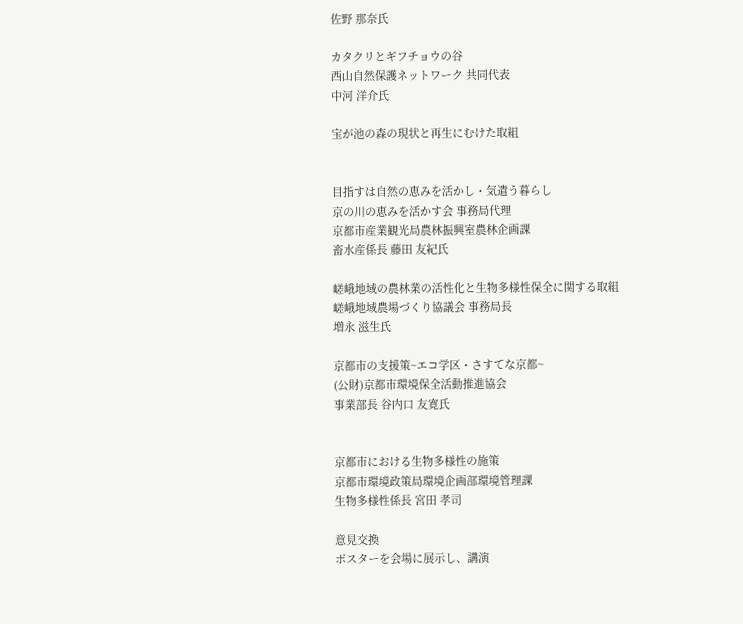佐野 那奈氏

カタクリとギフチョウの谷
西山自然保護ネットワーク 共同代表
中河 洋介氏

宝が池の森の現状と再生にむけた取組


目指すは自然の恵みを活かし・気遣う暮らし
京の川の恵みを活かす会 事務局代理
京都市産業観光局農林振興室農林企画課
畜水産係長 藤田 友紀氏

嵯峨地域の農林業の活性化と生物多様性保全に関する取組
嵯峨地域農場づくり協議会 事務局長
増永 滋生氏

京都市の支援策~エコ学区・さすてな京都~
(公財)京都市環境保全活動推進協会
事業部長 谷内口 友寛氏


京都市における生物多様性の施策
京都市環境政策局環境企画部環境管理課
生物多様性係長 宮田 孝司

意見交換
ポスターを会場に展示し、講演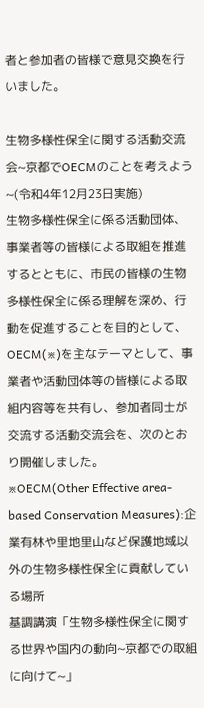者と参加者の皆様で意見交換を行いました。

生物多様性保全に関する活動交流会~京都でOECMのことを考えよう~(令和4年12月23日実施)
生物多様性保全に係る活動団体、事業者等の皆様による取組を推進するとともに、市民の皆様の生物多様性保全に係る理解を深め、行動を促進することを目的として、OECM(※)を主なテーマとして、事業者や活動団体等の皆様による取組内容等を共有し、参加者同士が交流する活動交流会を、次のとおり開催しました。
※OECM(Other Effective area-based Conservation Measures):企業有林や里地里山など保護地域以外の生物多様性保全に貢献している場所
基調講演「生物多様性保全に関する世界や国内の動向~京都での取組に向けて~」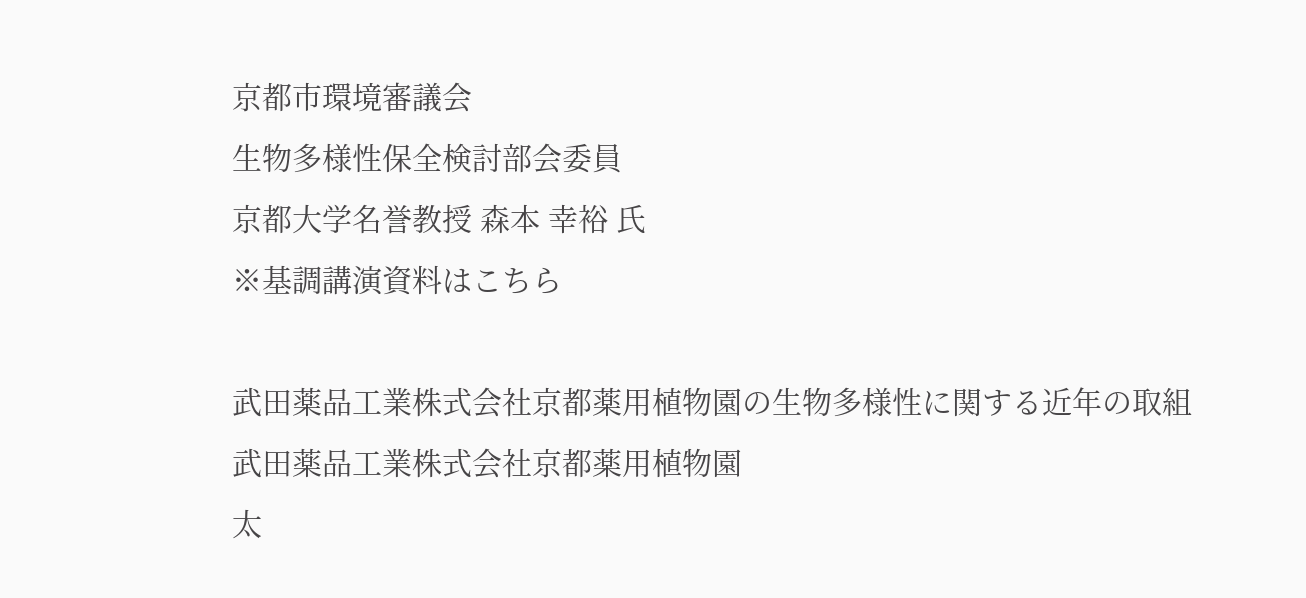京都市環境審議会
生物多様性保全検討部会委員
京都大学名誉教授 森本 幸裕 氏
※基調講演資料はこちら

武田薬品工業株式会社京都薬用植物園の生物多様性に関する近年の取組
武田薬品工業株式会社京都薬用植物園
太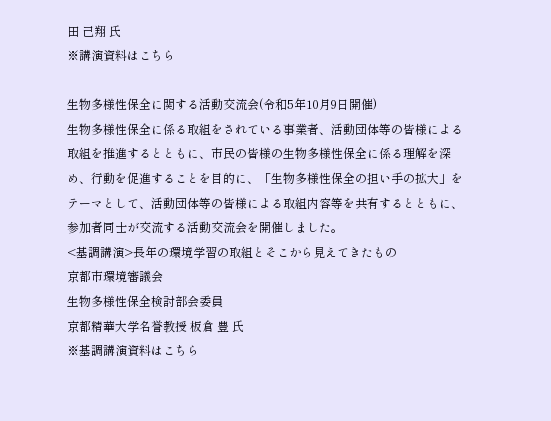田 己翔 氏
※講演資料はこちら

生物多様性保全に関する活動交流会(令和5年10月9日開催)
生物多様性保全に係る取組をされている事業者、活動団体等の皆様による取組を推進するとともに、市民の皆様の生物多様性保全に係る理解を深め、行動を促進することを目的に、「生物多様性保全の担い手の拡大」をテーマとして、活動団体等の皆様による取組内容等を共有するとともに、参加者同士が交流する活動交流会を開催しました。
<基調講演>長年の環境学習の取組とそこから見えてきたもの
京都市環境審議会
生物多様性保全検討部会委員
京都精華大学名誉教授 板倉 豊 氏
※基調講演資料はこちら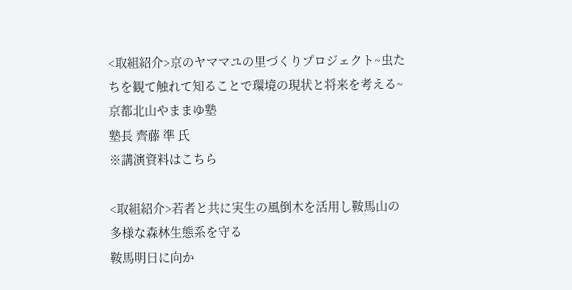<取組紹介>京のヤママユの里づくりプロジェクト~虫たちを観て触れて知ることで環境の現状と将来を考える~
京都北山やままゆ塾
塾長 齊藤 準 氏
※講演資料はこちら

<取組紹介>若者と共に実生の風倒木を活用し鞍馬山の多様な森林生態系を守る
鞍馬明日に向か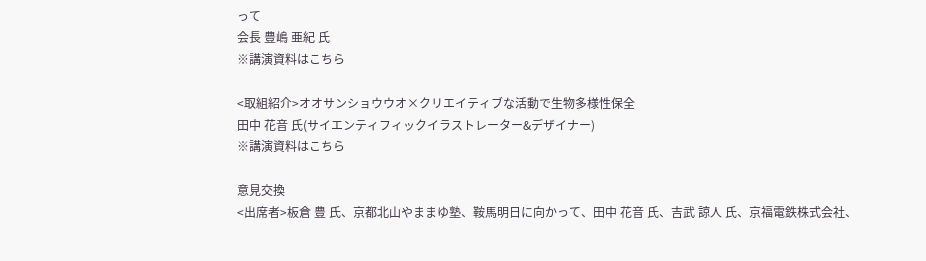って
会長 豊嶋 亜紀 氏
※講演資料はこちら

<取組紹介>オオサンショウウオ×クリエイティブな活動で生物多様性保全
田中 花音 氏(サイエンティフィックイラストレーター&デザイナー)
※講演資料はこちら

意見交換
<出席者>板倉 豊 氏、京都北山やままゆ塾、鞍馬明日に向かって、田中 花音 氏、吉武 諒人 氏、京福電鉄株式会社、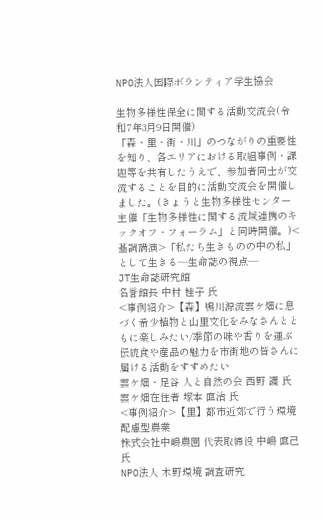NPO法人国際ボランティア学生協会

生物多様性保全に関する活動交流会(令和7年3月9日開催)
「森・里・街・川」のつながりの重要性を知り、各エリアにおける取組事例・課題等を共有したうえで、参加者同士が交流することを目的に活動交流会を開催しました。(きょうと生物多様性センター主催「生物多様性に関する流域連携のキックオフ・フォーラム」と同時開催。)<基調講演>「私たち生きものの中の私」として生きる―生命誌の視点―
JT生命誌研究館
名誉館長 中村 桂子 氏
<事例紹介>【森】鴨川源流雲ケ畑に息づく希少植物と山里文化をみなさんとともに楽しみたい/季節の味や香りを運ぶ伝統食や産品の魅力を市街地の皆さんに届ける活動をすすめたい
雲ケ畑・足谷 人と自然の会 西野 護 氏
雲ケ畑在住者 塚本 直治 氏
<事例紹介>【里】都市近郊で行う環境配慮型農業
株式会社中嶋農園 代表取締役 中嶋 直己 氏
NPO法人 木野環境 調査研究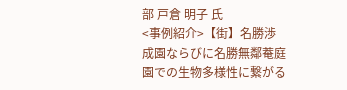部 戸倉 明子 氏
<事例紹介>【街】名勝渉成園ならびに名勝無鄰菴庭園での生物多様性に繋がる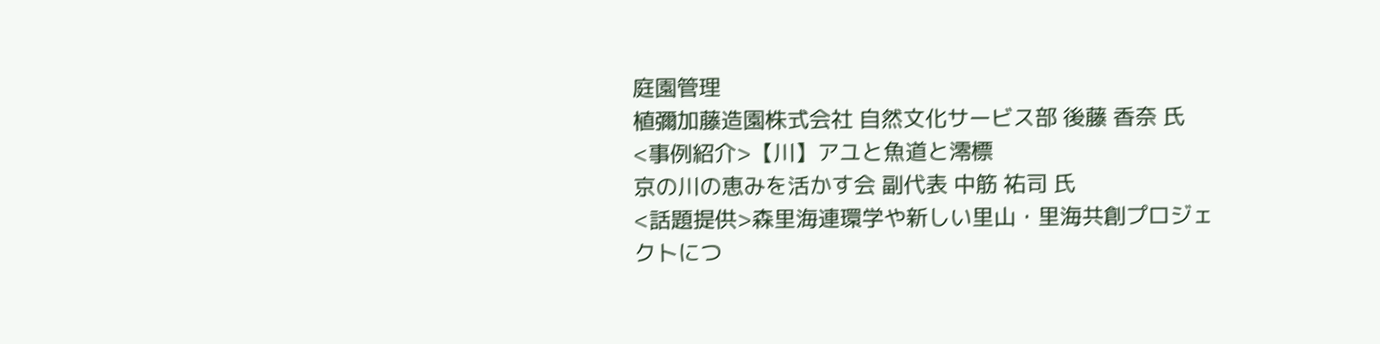庭園管理
植彌加藤造園株式会社 自然文化サービス部 後藤 香奈 氏
<事例紹介>【川】アユと魚道と澪標
京の川の恵みを活かす会 副代表 中筋 祐司 氏
<話題提供>森里海連環学や新しい里山・里海共創プロジェクトにつ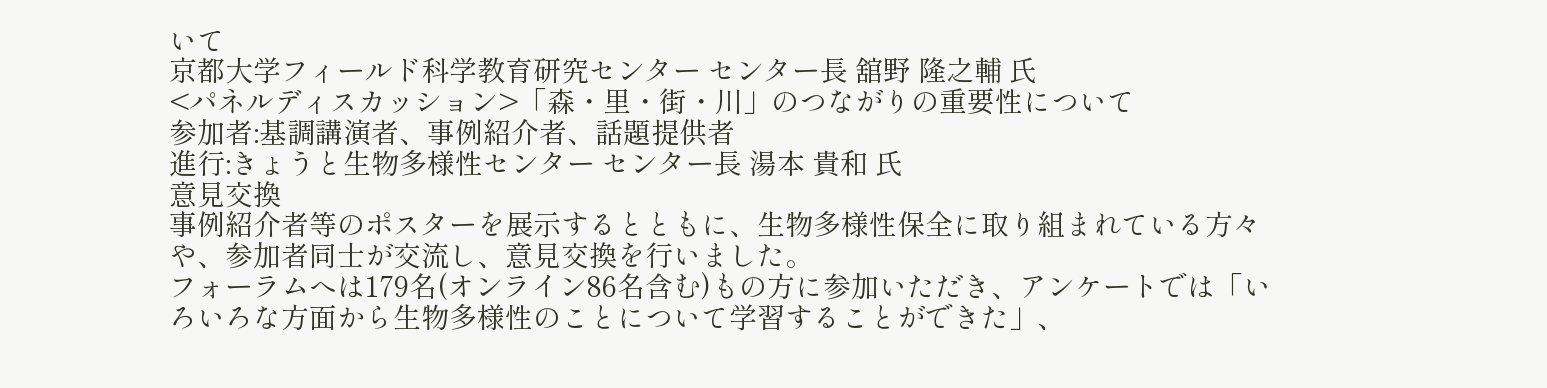いて
京都大学フィールド科学教育研究センター センター長 舘野 隆之輔 氏
<パネルディスカッション>「森・里・街・川」のつながりの重要性について
参加者:基調講演者、事例紹介者、話題提供者
進行:きょうと生物多様性センター センター長 湯本 貴和 氏
意見交換
事例紹介者等のポスターを展示するとともに、生物多様性保全に取り組まれている方々や、参加者同士が交流し、意見交換を行いました。
フォーラムへは179名(オンライン86名含む)もの方に参加いただき、アンケートでは「いろいろな方面から生物多様性のことについて学習することができた」、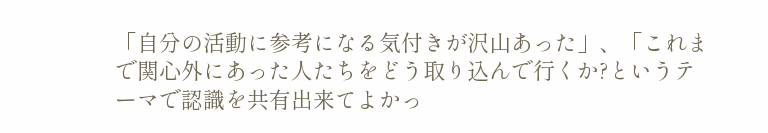「自分の活動に参考になる気付きが沢山あった」、「これまで関心外にあった人たちをどう取り込んで行くか?というテーマで認識を共有出来てよかっ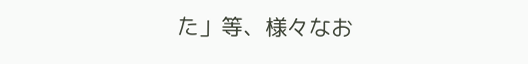た」等、様々なお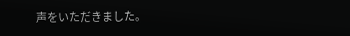声をいただきました。